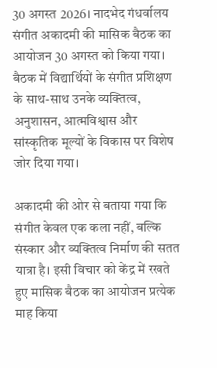30 अगस्त 2026। नादभेद गंधर्वालय संगीत अकादमी की मासिक बैठक का आयोजन 30 अगस्त को किया गया। बैठक में विद्यार्थियों के संगीत प्रशिक्षण के साथ-साथ उनके व्यक्तित्व, अनुशासन, आत्मविश्वास और सांस्कृतिक मूल्यों के विकास पर विशेष जोर दिया गया।

अकादमी की ओर से बताया गया कि संगीत केवल एक कला नहीं, बल्कि संस्कार और व्यक्तित्व निर्माण की सतत यात्रा है। इसी विचार को केंद्र में रखते हुए मासिक बैठक का आयोजन प्रत्येक माह किया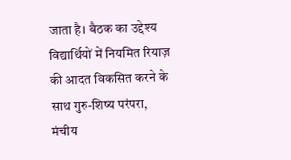जाता है। बैठक का उद्देश्य विद्यार्थियों में नियमित रियाज़ की आदत विकसित करने के साथ गुरु-शिष्य परंपरा, मंचीय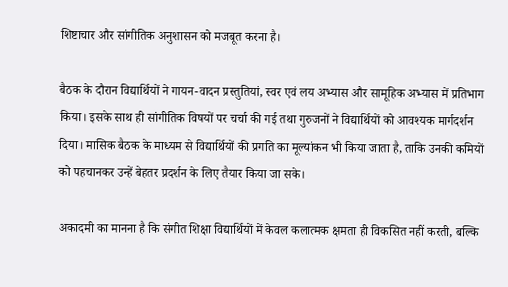शिष्टाचार और सांगीतिक अनुशासन को मजबूत करना है।

बैठक के दौरान विद्यार्थियों ने गायन-वादन प्रस्तुतियां, स्वर एवं लय अभ्यास और सामूहिक अभ्यास में प्रतिभाग किया। इसके साथ ही सांगीतिक विषयों पर चर्चा की गई तथा गुरुजनों ने विद्यार्थियों को आवश्यक मार्गदर्शन दिया। मासिक बैठक के माध्यम से विद्यार्थियों की प्रगति का मूल्यांकन भी किया जाता है, ताकि उनकी कमियों को पहचानकर उन्हें बेहतर प्रदर्शन के लिए तैयार किया जा सके।

अकादमी का मानना है कि संगीत शिक्षा विद्यार्थियों में केवल कलात्मक क्षमता ही विकसित नहीं करती, बल्कि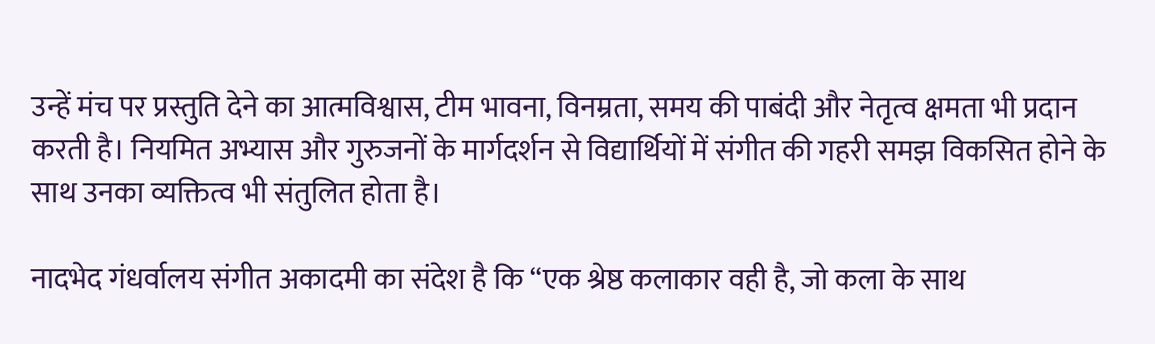उन्हें मंच पर प्रस्तुति देने का आत्मविश्वास, टीम भावना, विनम्रता, समय की पाबंदी और नेतृत्व क्षमता भी प्रदान करती है। नियमित अभ्यास और गुरुजनों के मार्गदर्शन से विद्यार्थियों में संगीत की गहरी समझ विकसित होने के साथ उनका व्यक्तित्व भी संतुलित होता है।

नादभेद गंधर्वालय संगीत अकादमी का संदेश है कि “एक श्रेष्ठ कलाकार वही है, जो कला के साथ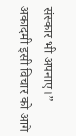संस्कार भी अपनाए।” अकादमी इसी विचार को आगे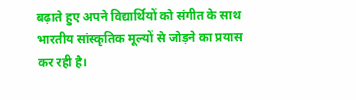बढ़ाते हुए अपने विद्यार्थियों को संगीत के साथ भारतीय सांस्कृतिक मूल्यों से जोड़ने का प्रयास कर रही है।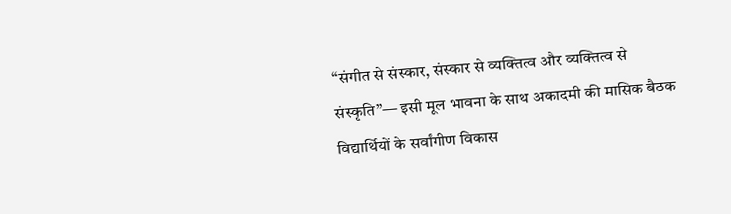“संगीत से संस्कार, संस्कार से व्यक्तित्व और व्यक्तित्व से संस्कृति”— इसी मूल भावना के साथ अकादमी की मासिक बैठक विद्यार्थियों के सर्वांगीण विकास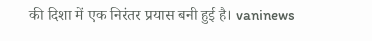की दिशा में एक निरंतर प्रयास बनी हुई है। vaninews